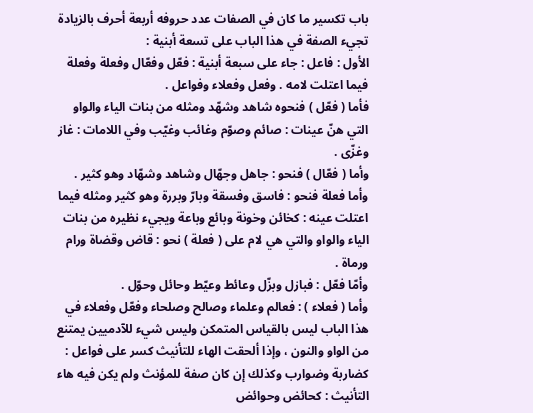باب تكسير ما كان في الصفات عدد حروفه أربعة أحرف بالزيادة
تجيء الصفة في هذا الباب على تسعة أبنية :
الأول : فاعل : جاء على سبعة أبنية : فعّل وفعّال وفعلة وفعلة فيما اعتلت لامه . وفعل وفعلاء وفواعل .
فأما ( فعّل ) فنحوه شاهد وشهّد ومثله من بنات الياء والواو التي هنّ عينات : صائم وصوّم وغائب وغيّب وفي اللامات : غاز وغزّى .
وأما ( فعّال ) فنحو : جاهل وجهّال وشاهد وشهّاد وهو كثير .
وأما فعلة فنحو : فاسق وفسقة وبارّ وبررة وهو كثير ومثله فيما اعتلت عينه : كخائن وخونة وبائع وباعة ويجيء نظيره من بنات الياء والواو والتي هي لام على ( فعلة ) نحو : قاض وقضاة ورام ورماة .
وأمّا فعّل : فبازل وبزّل وعائط وعيّط وحائل وحوّل .
وأما ( فعلاء ) : فعالم وعلماء وصالح وصلحاء وفعّل وفعلاء في هذا الباب ليس بالقياس المتمكن وليس شيء للآدميين يمتنع من الواو والنون ، وإذا ألحقت الهاء للتأنيث كسر على فواعل : كضاربة وضوارب وكذلك إن كان صفة للمؤنث ولم يكن فيه هاء التأنيث : كحائض وحوائض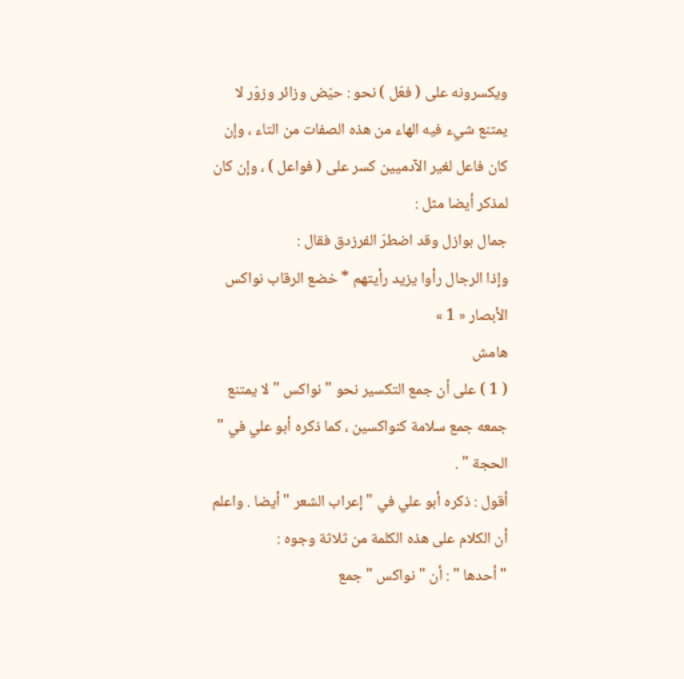ويكسرونه على ( فعّل ) نحو : حيّض وزائر وزوّر لا يمتنع شيء فيه الهاء من هذه الصفات من التاء ، وإن كان فاعل لغير الآدميين كسر على ( فواعل ) ، وإن كان لمذكر أيضا مثل :
جمال بوازل وقد اضطرّ الفرزدق فقال :
وإذا الرجال رأوا يزيد رأيتهم * خضع الرقاب نواكس الأبصار « 1 »
هامش
( 1 ) على أن جمع التكسير نحو " نواكس " لا يمتنع جمعه جمع سلامة كنواكسين ، كما ذكره أبو علي في " الحجة " .
أقول : ذكره أبو علي في " إعراب الشعر " أيضا . واعلم أن الكلام على هذه الكلمة من ثلاثة وجوه :
" أحدها " : أن " نواكس " جمع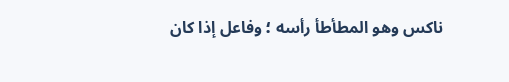ناكس وهو المطأطأ رأسه ؛ وفاعل إذا كان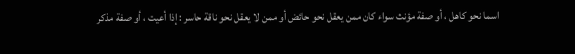اسما نحو كاهل ، أو صفة مؤنث سواء كان ممن يعقل نحو حائض أو ممن لا يعقل نحو ناقة حاسر : إذا أعيت ، أو صفة مذكر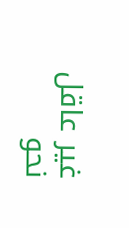غير عاقل نحو